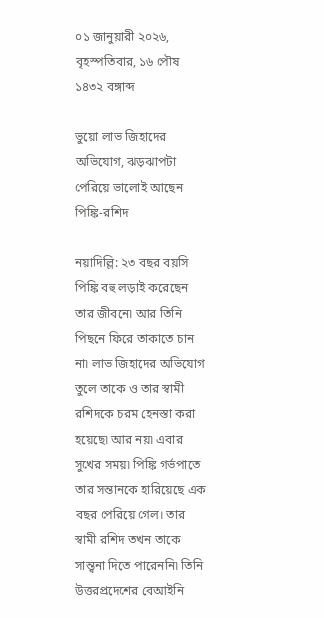০১ জানুয়ারী ২০২৬, বৃহস্পতিবার, ১৬ পৌষ ১৪৩২ বঙ্গাব্দ

ভুয়ো লাভ জিহাদের অভিযোগ, ঝড়ঝাপটা পেরিয়ে ভালোই আছেন পিঙ্কি-রশিদ

নয়াদিল্লি: ২৩ বছর বয়সি পিঙ্কি বহু লড়াই করেছেন তার জীবনে৷ আর তিনি পিছনে ফিরে তাকাতে চান না৷ লাভ জিহাদের অভিযোগ তুলে তাকে ও তার স্বামী রশিদকে চরম হেনস্তা করা হয়েছে৷ আর নয়৷ এবার সুখের সময়৷ পিঙ্কি গর্ভপাতে তার সন্তানকে হারিয়েছে এক বছর পেরিয়ে গেল। তার স্বামী রশিদ তখন তাকে সান্ত্বনা দিতে পারেননি৷ তিনি উত্তরপ্রদেশের বেআইনি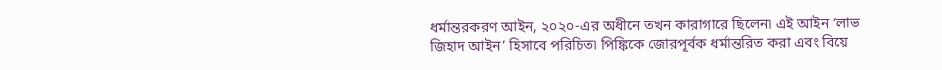ধর্মান্তরকরণ আইন, ২০২০-এর অধীনে তখন কারাগারে ছিলেন৷ এই আইন ‘লাভ জিহাদ আইন’ হিসাবে পরিচিত৷ পিঙ্কিকে জোরপূর্বক ধর্মান্তরিত করা এবং বিয়ে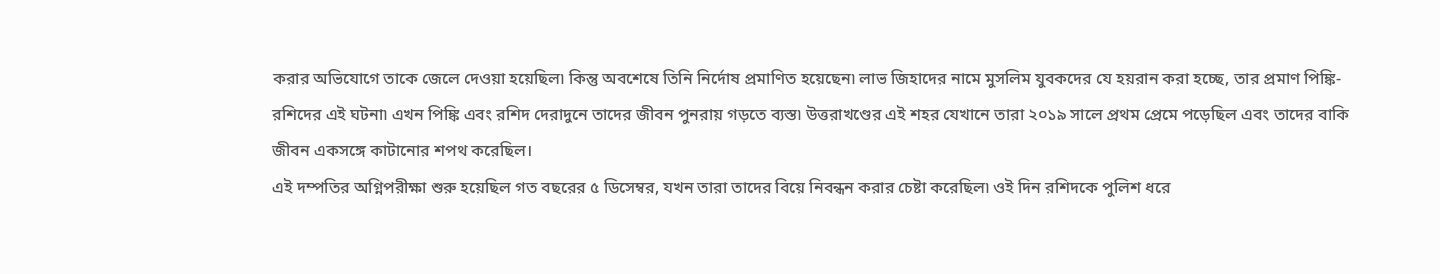করার অভিযোগে তাকে জেলে দেওয়া হয়েছিল৷ কিন্তু অবশেষে তিনি নির্দোষ প্রমাণিত হয়েছেন৷ লাভ জিহাদের নামে মুসলিম যুবকদের যে হয়রান করা হচ্ছে, তার প্রমাণ পিঙ্কি-রশিদের এই ঘটনা৷ এখন পিঙ্কি এবং রশিদ দেরাদুনে তাদের জীবন পুনরায় গড়তে ব্যস্ত৷ উত্তরাখণ্ডের এই শহর যেখানে তারা ২০১৯ সালে প্রথম প্রেমে পড়েছিল এবং তাদের বাকি জীবন একসঙ্গে কাটানোর শপথ করেছিল।
এই দম্পতির অগ্নিপরীক্ষা শুরু হয়েছিল গত বছরের ৫ ডিসেম্বর, যখন তারা তাদের বিয়ে নিবন্ধন করার চেষ্টা করেছিল৷ ওই দিন রশিদকে পুলিশ ধরে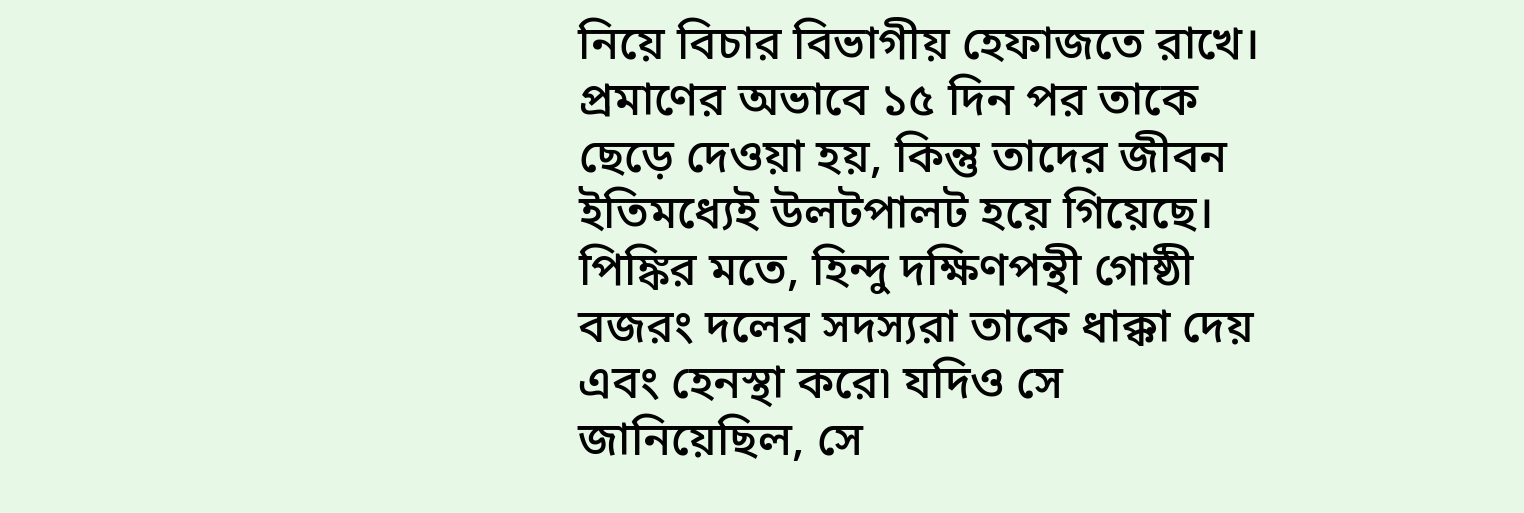নিয়ে বিচার বিভাগীয় হেফাজতে রাখে। প্রমাণের অভাবে ১৫ দিন পর তাকে ছেড়ে দেওয়া হয়, কিন্তু তাদের জীবন ইতিমধ্যেই উলটপালট হয়ে গিয়েছে। পিঙ্কির মতে, হিন্দু দক্ষিণপন্থী গোষ্ঠী বজরং দলের সদস্যরা তাকে ধাক্কা দেয় এবং হেনস্থা করে৷ যদিও সে জানিয়েছিল, সে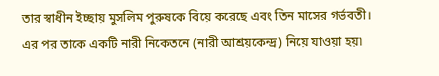তার স্বাধীন ইচ্ছায় মুসলিম পুরুষকে বিয়ে করেছে এবং তিন মাসের গর্ভবতী। এর পর তাকে একটি নারী নিকেতনে (নারী আশ্রয়কেন্দ্র) নিয়ে যাওয়া হয়৷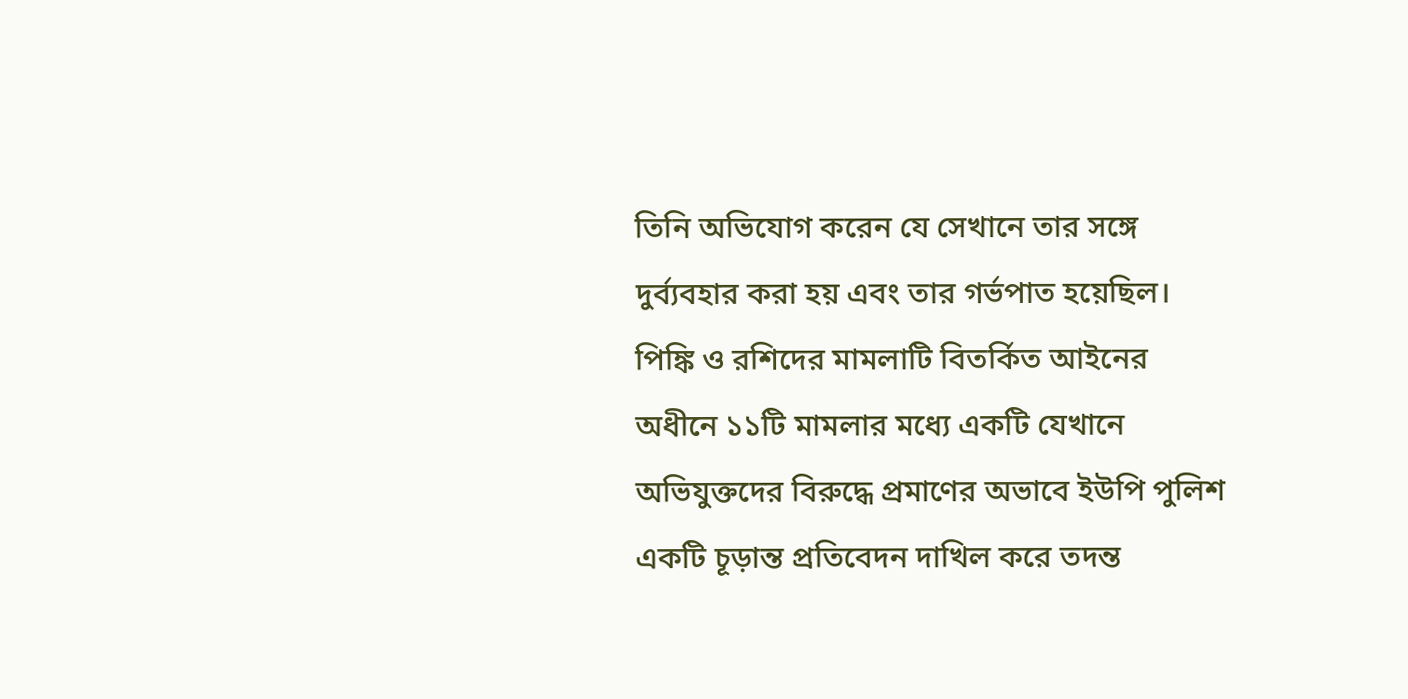তিনি অভিযোগ করেন যে সেখানে তার সঙ্গে দুর্ব্যবহার করা হয় এবং তার গর্ভপাত হয়েছিল। পিঙ্কি ও রশিদের মামলাটি বিতর্কিত আইনের অধীনে ১১টি মামলার মধ্যে একটি যেখানে অভিযুক্তদের বিরুদ্ধে প্রমাণের অভাবে ইউপি পুলিশ একটি চূড়ান্ত প্রতিবেদন দাখিল করে তদন্ত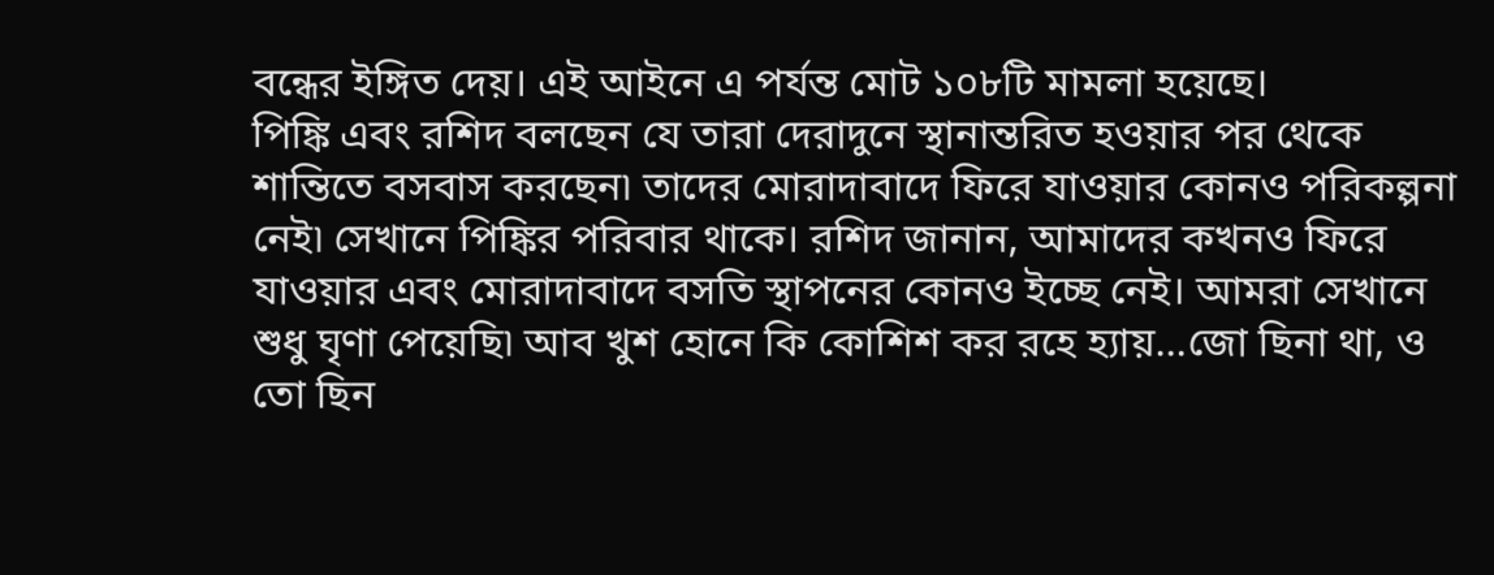বন্ধের ইঙ্গিত দেয়। এই আইনে এ পর্যন্ত মোট ১০৮টি মামলা হয়েছে।
পিঙ্কি এবং রশিদ বলছেন যে তারা দেরাদুনে স্থানান্তরিত হওয়ার পর থেকে শান্তিতে বসবাস করছেন৷ তাদের মোরাদাবাদে ফিরে যাওয়ার কোনও পরিকল্পনা নেই৷ সেখানে পিঙ্কির পরিবার থাকে। রশিদ জানান, আমাদের কখনও ফিরে যাওয়ার এবং মোরাদাবাদে বসতি স্থাপনের কোনও ইচ্ছে নেই। আমরা সেখানে শুধু ঘৃণা পেয়েছি৷ আব খুশ হোনে কি কোশিশ কর রহে হ্যায়…জো ছিনা থা, ও তো ছিন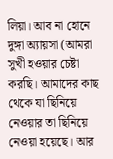লিয়া। আব না হোনে দুঙ্গা অ্যায়সা (আমরা সুখী হওয়ার চেষ্টা করছি। আমাদের কাছ থেকে যা ছিনিয়ে নেওয়ার তা ছিনিয়ে নেওয়া হয়েছে। আর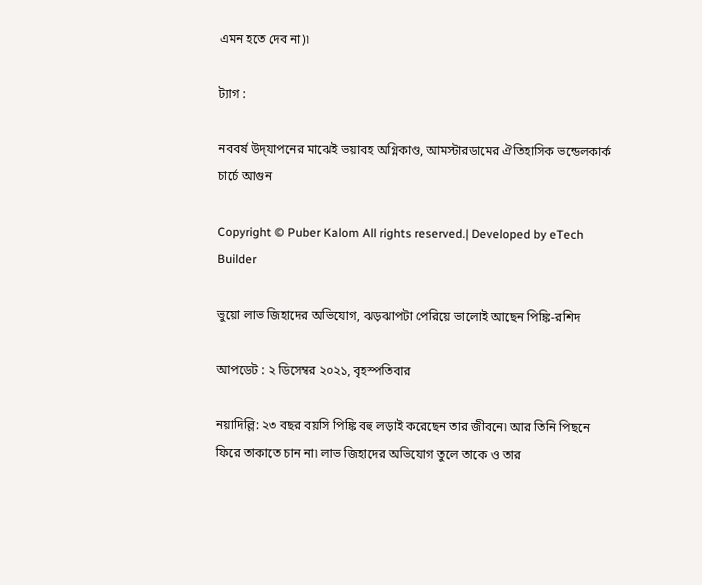এমন হতে দেব না)৷

ট্যাগ :

নববর্ষ উদ্‌যাপনের মাঝেই ভয়াবহ অগ্নিকাণ্ড, আমস্টারডামের ঐতিহাসিক ভন্ডেলকার্ক চার্চে আগুন

Copyright © Puber Kalom All rights reserved.| Developed by eTech Builder

ভুয়ো লাভ জিহাদের অভিযোগ, ঝড়ঝাপটা পেরিয়ে ভালোই আছেন পিঙ্কি-রশিদ

আপডেট : ২ ডিসেম্বর ২০২১, বৃহস্পতিবার

নয়াদিল্লি: ২৩ বছর বয়সি পিঙ্কি বহু লড়াই করেছেন তার জীবনে৷ আর তিনি পিছনে ফিরে তাকাতে চান না৷ লাভ জিহাদের অভিযোগ তুলে তাকে ও তার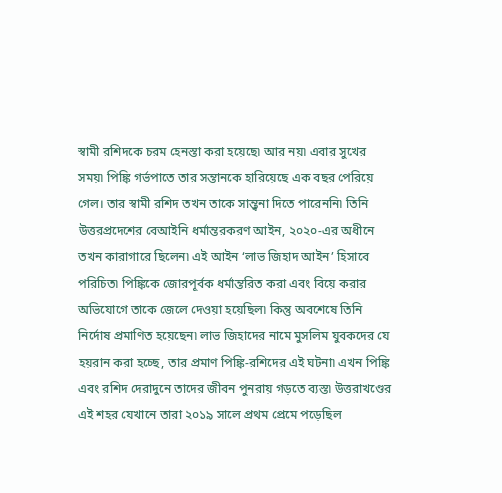স্বামী রশিদকে চরম হেনস্তা করা হয়েছে৷ আর নয়৷ এবার সুখের সময়৷ পিঙ্কি গর্ভপাতে তার সন্তানকে হারিয়েছে এক বছর পেরিয়ে গেল। তার স্বামী রশিদ তখন তাকে সান্ত্বনা দিতে পারেননি৷ তিনি উত্তরপ্রদেশের বেআইনি ধর্মান্তরকরণ আইন, ২০২০-এর অধীনে তখন কারাগারে ছিলেন৷ এই আইন ‘লাভ জিহাদ আইন’ হিসাবে পরিচিত৷ পিঙ্কিকে জোরপূর্বক ধর্মান্তরিত করা এবং বিয়ে করার অভিযোগে তাকে জেলে দেওয়া হয়েছিল৷ কিন্তু অবশেষে তিনি নির্দোষ প্রমাণিত হয়েছেন৷ লাভ জিহাদের নামে মুসলিম যুবকদের যে হয়রান করা হচ্ছে, তার প্রমাণ পিঙ্কি-রশিদের এই ঘটনা৷ এখন পিঙ্কি এবং রশিদ দেরাদুনে তাদের জীবন পুনরায় গড়তে ব্যস্ত৷ উত্তরাখণ্ডের এই শহর যেখানে তারা ২০১৯ সালে প্রথম প্রেমে পড়েছিল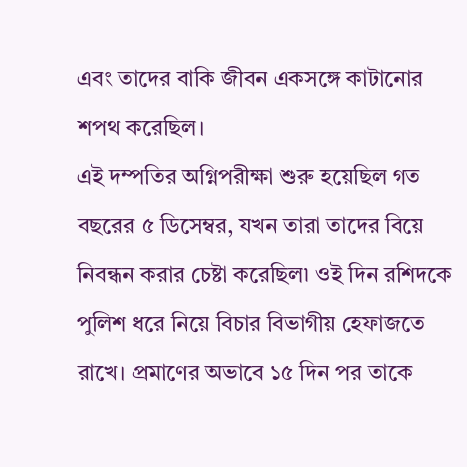এবং তাদের বাকি জীবন একসঙ্গে কাটানোর শপথ করেছিল।
এই দম্পতির অগ্নিপরীক্ষা শুরু হয়েছিল গত বছরের ৫ ডিসেম্বর, যখন তারা তাদের বিয়ে নিবন্ধন করার চেষ্টা করেছিল৷ ওই দিন রশিদকে পুলিশ ধরে নিয়ে বিচার বিভাগীয় হেফাজতে রাখে। প্রমাণের অভাবে ১৫ দিন পর তাকে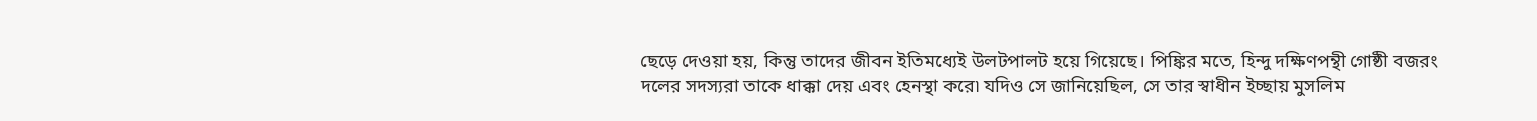ছেড়ে দেওয়া হয়, কিন্তু তাদের জীবন ইতিমধ্যেই উলটপালট হয়ে গিয়েছে। পিঙ্কির মতে, হিন্দু দক্ষিণপন্থী গোষ্ঠী বজরং দলের সদস্যরা তাকে ধাক্কা দেয় এবং হেনস্থা করে৷ যদিও সে জানিয়েছিল, সে তার স্বাধীন ইচ্ছায় মুসলিম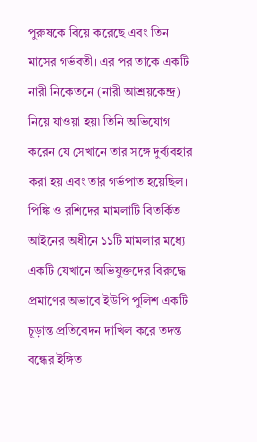পুরুষকে বিয়ে করেছে এবং তিন মাসের গর্ভবতী। এর পর তাকে একটি নারী নিকেতনে (নারী আশ্রয়কেন্দ্র) নিয়ে যাওয়া হয়৷ তিনি অভিযোগ করেন যে সেখানে তার সঙ্গে দুর্ব্যবহার করা হয় এবং তার গর্ভপাত হয়েছিল। পিঙ্কি ও রশিদের মামলাটি বিতর্কিত আইনের অধীনে ১১টি মামলার মধ্যে একটি যেখানে অভিযুক্তদের বিরুদ্ধে প্রমাণের অভাবে ইউপি পুলিশ একটি চূড়ান্ত প্রতিবেদন দাখিল করে তদন্ত বন্ধের ইঙ্গিত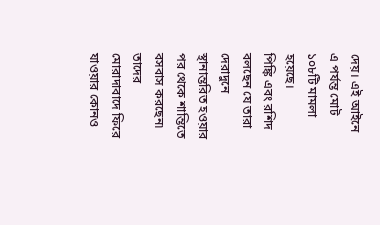দেয়। এই আইনে এ পর্যন্ত মোট ১০৮টি মামলা হয়েছে।
পিঙ্কি এবং রশিদ বলছেন যে তারা দেরাদুনে স্থানান্তরিত হওয়ার পর থেকে শান্তিতে বসবাস করছেন৷ তাদের মোরাদাবাদে ফিরে যাওয়ার কোনও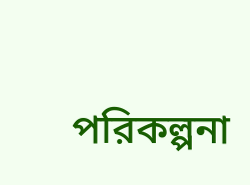পরিকল্পনা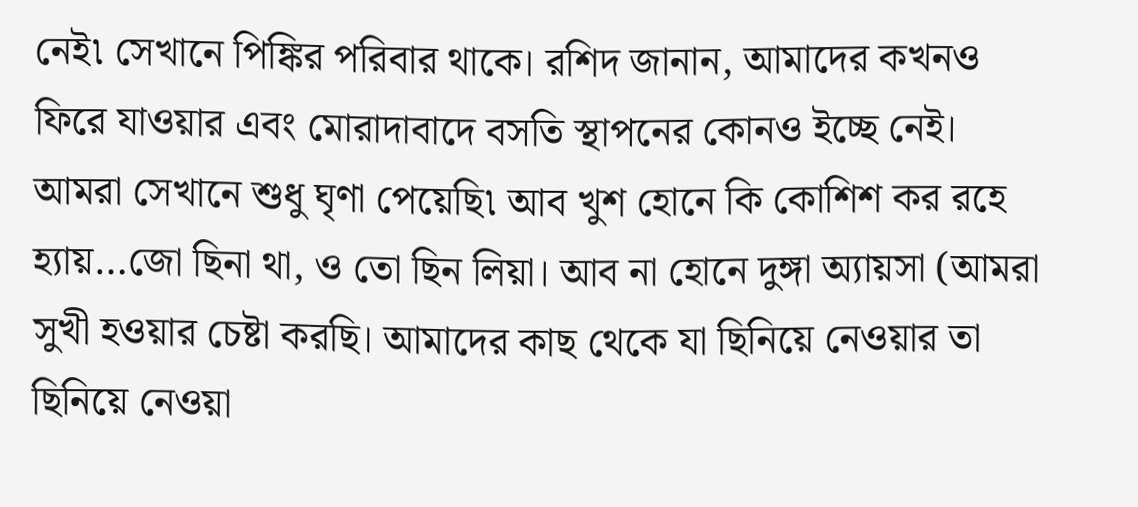নেই৷ সেখানে পিঙ্কির পরিবার থাকে। রশিদ জানান, আমাদের কখনও ফিরে যাওয়ার এবং মোরাদাবাদে বসতি স্থাপনের কোনও ইচ্ছে নেই। আমরা সেখানে শুধু ঘৃণা পেয়েছি৷ আব খুশ হোনে কি কোশিশ কর রহে হ্যায়…জো ছিনা থা, ও তো ছিন লিয়া। আব না হোনে দুঙ্গা অ্যায়সা (আমরা সুখী হওয়ার চেষ্টা করছি। আমাদের কাছ থেকে যা ছিনিয়ে নেওয়ার তা ছিনিয়ে নেওয়া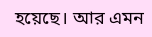হয়েছে। আর এমন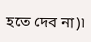হতে দেব না)৷